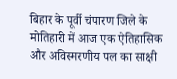बिहार के पूर्वी चंपारण जिले के मोतिहारी में आज एक ऐतिहासिक और अविस्मरणीय पल का साक्षी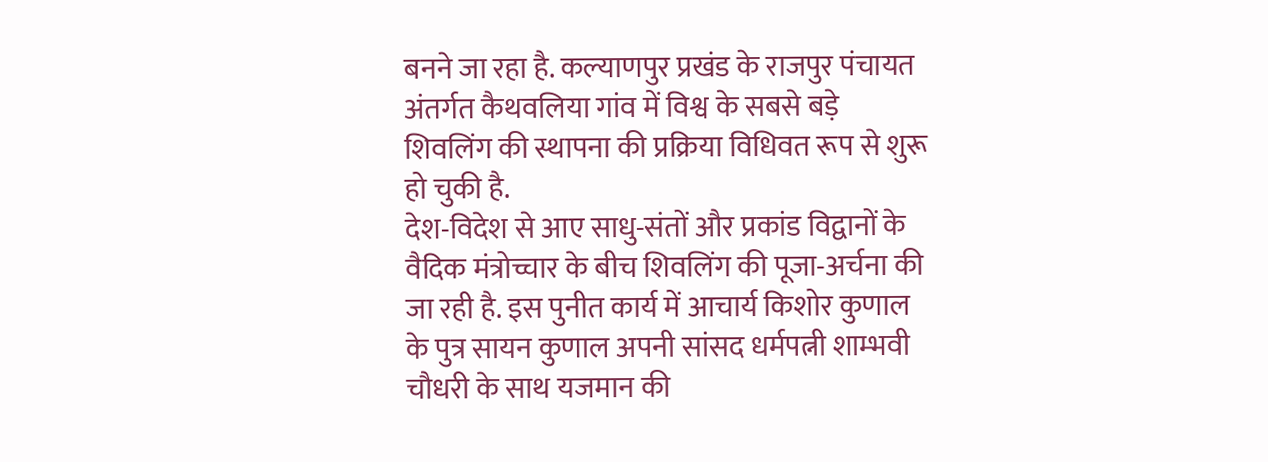बनने जा रहा है. कल्याणपुर प्रखंड के राजपुर पंचायत अंतर्गत कैथवलिया गांव में विश्व के सबसे बड़े शिवलिंग की स्थापना की प्रक्रिया विधिवत रूप से शुरू हो चुकी है.
देश-विदेश से आए साधु-संतों और प्रकांड विद्वानों के वैदिक मंत्रोच्चार के बीच शिवलिंग की पूजा-अर्चना की जा रही है. इस पुनीत कार्य में आचार्य किशोर कुणाल के पुत्र सायन कुणाल अपनी सांसद धर्मपत्नी शाम्भवी चौधरी के साथ यजमान की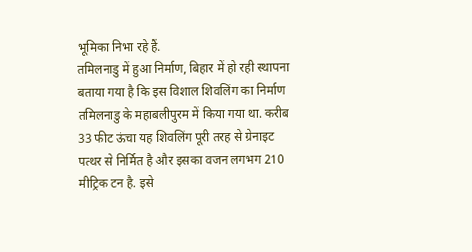भूमिका निभा रहे हैं.
तमिलनाडु में हुआ निर्माण, बिहार में हो रही स्थापना
बताया गया है कि इस विशाल शिवलिंग का निर्माण तमिलनाडु के महाबलीपुरम में किया गया था. करीब 33 फीट ऊंचा यह शिवलिंग पूरी तरह से ग्रेनाइट पत्थर से निर्मित है और इसका वजन लगभग 210 मीट्रिक टन है. इसे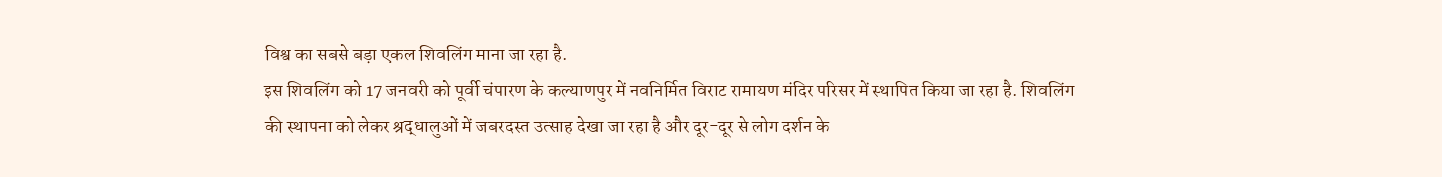विश्व का सबसे बड़ा एकल शिवलिंग माना जा रहा है.
इस शिवलिंग को 17 जनवरी को पूर्वी चंपारण के कल्याणपुर में नवनिर्मित विराट रामायण मंदिर परिसर में स्थापित किया जा रहा है. शिवलिंग की स्थापना को लेकर श्रद्धालुओं में जबरदस्त उत्साह देखा जा रहा है और दूर-दूर से लोग दर्शन के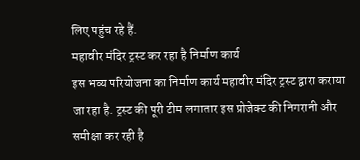लिए पहुंच रहे हैं.
महावीर मंदिर ट्रस्ट कर रहा है निर्माण कार्य
इस भव्य परियोजना का निर्माण कार्य महावीर मंदिर ट्रस्ट द्वारा कराया जा रहा है. ट्रस्ट की पूरी टीम लगातार इस प्रोजेक्ट की निगरानी और समीक्षा कर रही है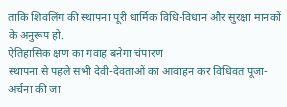ताकि शिवलिंग की स्थापना पूरी धार्मिक विधि-विधान और सुरक्षा मानकों के अनुरूप हो.
ऐतिहासिक क्षण का गवाह बनेगा चंपारण
स्थापना से पहले सभी देवी-देवताओं का आवाहन कर विधिवत पूजा-अर्चना की जा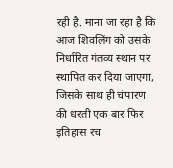रही है. माना जा रहा है कि आज शिवलिंग को उसके निर्धारित गंतव्य स्थान पर स्थापित कर दिया जाएगा, जिसके साथ ही चंपारण की धरती एक बार फिर इतिहास रच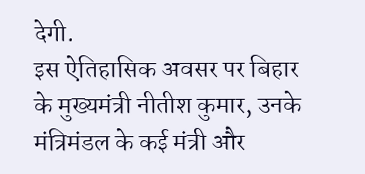देगी.
इस ऐतिहासिक अवसर पर बिहार के मुख्यमंत्री नीतीश कुमार, उनके मंत्रिमंडल के कई मंत्री और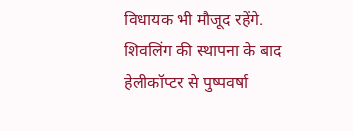विधायक भी मौजूद रहेंगे. शिवलिंग की स्थापना के बाद हेलीकॉप्टर से पुष्पवर्षा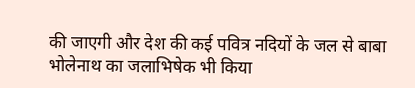की जाएगी और देश की कई पवित्र नदियों के जल से बाबा भोलेनाथ का जलाभिषेक भी किया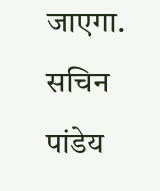जाएगा.
सचिन पांडेय